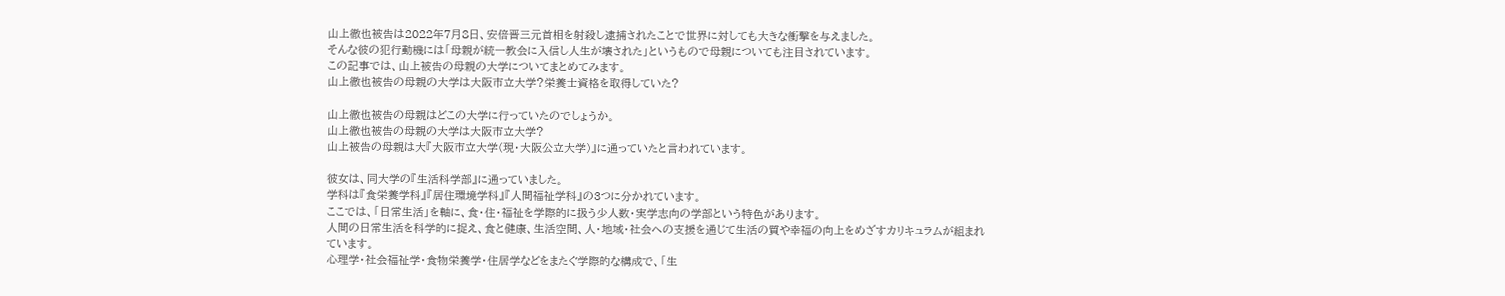山上徹也被告は2022年7月8日、安倍晋三元首相を射殺し逮捕されたことで世界に対しても大きな衝撃を与えました。
そんな彼の犯行動機には「母親が統一教会に入信し人生が壊された」というもので母親についても注目されています。
この記事では、山上被告の母親の大学についてまとめてみます。
山上徹也被告の母親の大学は大阪市立大学?栄養士資格を取得していた?

山上徹也被告の母親はどこの大学に行っていたのでしょうか。
山上徹也被告の母親の大学は大阪市立大学?
山上被告の母親は大『大阪市立大学(現・大阪公立大学)』に通っていたと言われています。

彼女は、同大学の『生活科学部』に通っていました。
学科は『食栄養学科』『居住環境学科』『人間福祉学科』の3つに分かれています。
ここでは、「日常生活」を軸に、食・住・福祉を学際的に扱う少人数・実学志向の学部という特色があります。
人間の日常生活を科学的に捉え、食と健康、生活空間、人・地域・社会への支援を通じて生活の質や幸福の向上をめざすカリキュラムが組まれています。
心理学・社会福祉学・食物栄養学・住居学などをまたぐ学際的な構成で、「生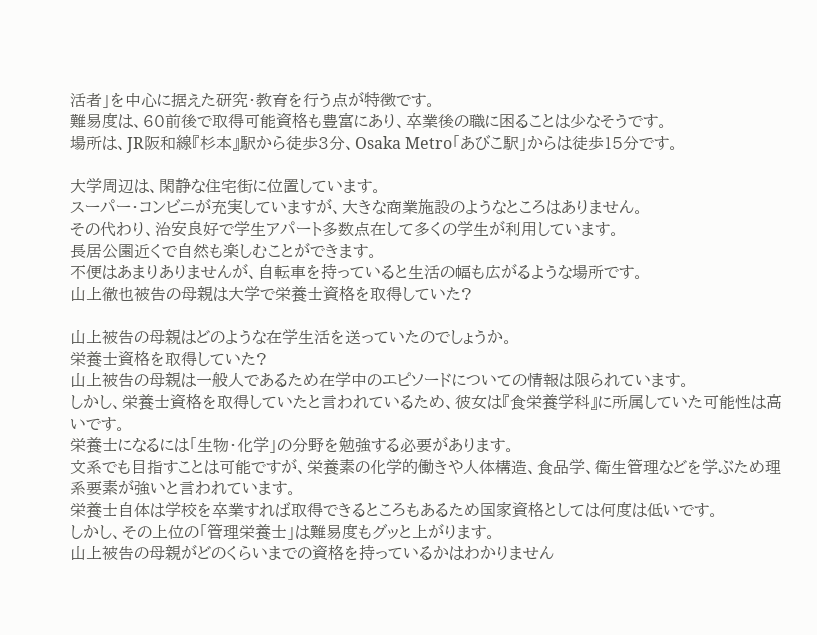活者」を中心に据えた研究・教育を行う点が特徴です。
難易度は、60前後で取得可能資格も豊富にあり、卒業後の職に困ることは少なそうです。
場所は、JR阪和線『杉本』駅から徒歩3分、Osaka Metro「あびこ駅」からは徒歩15分です。

大学周辺は、閑静な住宅街に位置しています。
スーパー・コンビニが充実していますが、大きな商業施設のようなところはありません。
その代わり、治安良好で学生アパート多数点在して多くの学生が利用しています。
長居公園近くで自然も楽しむことができます。
不便はあまりありませんが、自転車を持っていると生活の幅も広がるような場所です。
山上徹也被告の母親は大学で栄養士資格を取得していた?

山上被告の母親はどのような在学生活を送っていたのでしょうか。
栄養士資格を取得していた?
山上被告の母親は一般人であるため在学中のエピソードについての情報は限られています。
しかし、栄養士資格を取得していたと言われているため、彼女は『食栄養学科』に所属していた可能性は高いです。
栄養士になるには「生物・化学」の分野を勉強する必要があります。
文系でも目指すことは可能ですが、栄養素の化学的働きや人体構造、食品学、衛生管理などを学ぶため理系要素が強いと言われています。
栄養士自体は学校を卒業すれば取得できるところもあるため国家資格としては何度は低いです。
しかし、その上位の「管理栄養士」は難易度もグッと上がります。
山上被告の母親がどのくらいまでの資格を持っているかはわかりません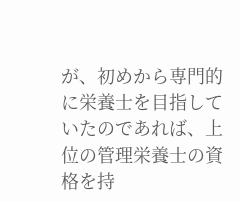が、初めから専門的に栄養士を目指していたのであれば、上位の管理栄養士の資格を持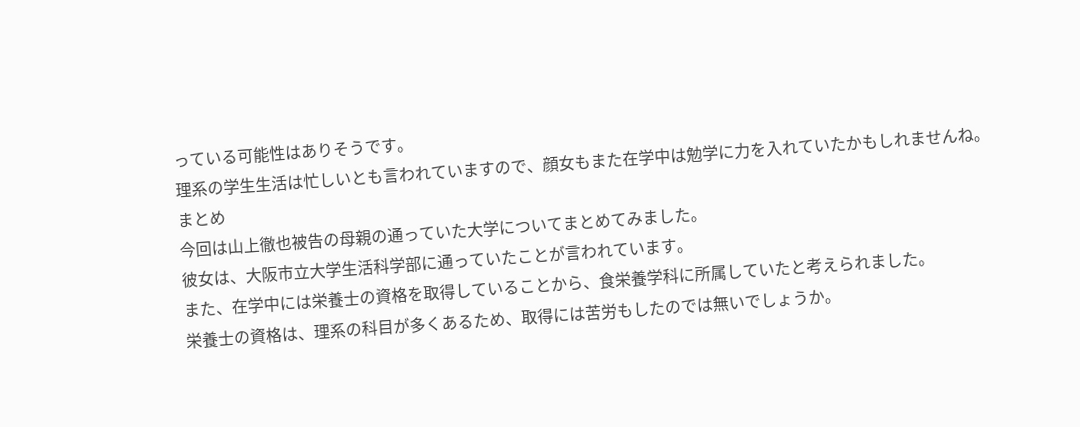っている可能性はありそうです。
理系の学生生活は忙しいとも言われていますので、顔女もまた在学中は勉学に力を入れていたかもしれませんね。
まとめ
今回は山上徹也被告の母親の通っていた大学についてまとめてみました。
彼女は、大阪市立大学生活科学部に通っていたことが言われています。
また、在学中には栄養士の資格を取得していることから、食栄養学科に所属していたと考えられました。
栄養士の資格は、理系の科目が多くあるため、取得には苦労もしたのでは無いでしょうか。